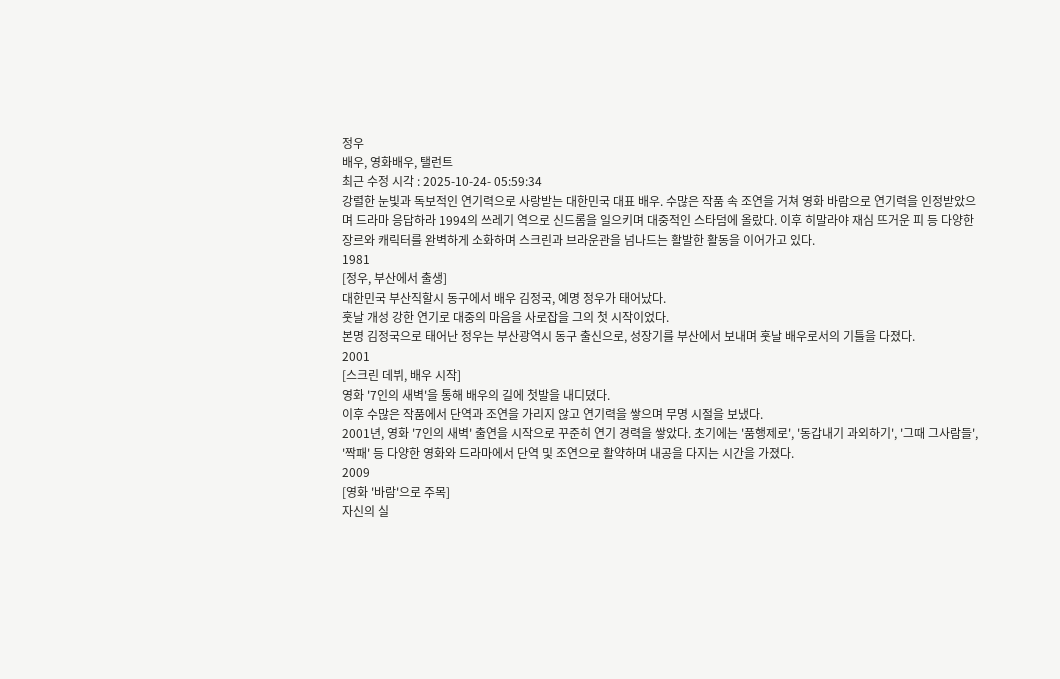정우
배우, 영화배우, 탤런트
최근 수정 시각 : 2025-10-24- 05:59:34
강렬한 눈빛과 독보적인 연기력으로 사랑받는 대한민국 대표 배우. 수많은 작품 속 조연을 거쳐 영화 바람으로 연기력을 인정받았으며 드라마 응답하라 1994의 쓰레기 역으로 신드롬을 일으키며 대중적인 스타덤에 올랐다. 이후 히말라야 재심 뜨거운 피 등 다양한 장르와 캐릭터를 완벽하게 소화하며 스크린과 브라운관을 넘나드는 활발한 활동을 이어가고 있다.
1981
[정우, 부산에서 출생]
대한민국 부산직할시 동구에서 배우 김정국, 예명 정우가 태어났다.
훗날 개성 강한 연기로 대중의 마음을 사로잡을 그의 첫 시작이었다.
본명 김정국으로 태어난 정우는 부산광역시 동구 출신으로, 성장기를 부산에서 보내며 훗날 배우로서의 기틀을 다졌다.
2001
[스크린 데뷔, 배우 시작]
영화 '7인의 새벽'을 통해 배우의 길에 첫발을 내디뎠다.
이후 수많은 작품에서 단역과 조연을 가리지 않고 연기력을 쌓으며 무명 시절을 보냈다.
2001년, 영화 '7인의 새벽' 출연을 시작으로 꾸준히 연기 경력을 쌓았다. 초기에는 '품행제로', '동갑내기 과외하기', '그때 그사람들', '짝패' 등 다양한 영화와 드라마에서 단역 및 조연으로 활약하며 내공을 다지는 시간을 가졌다.
2009
[영화 '바람'으로 주목]
자신의 실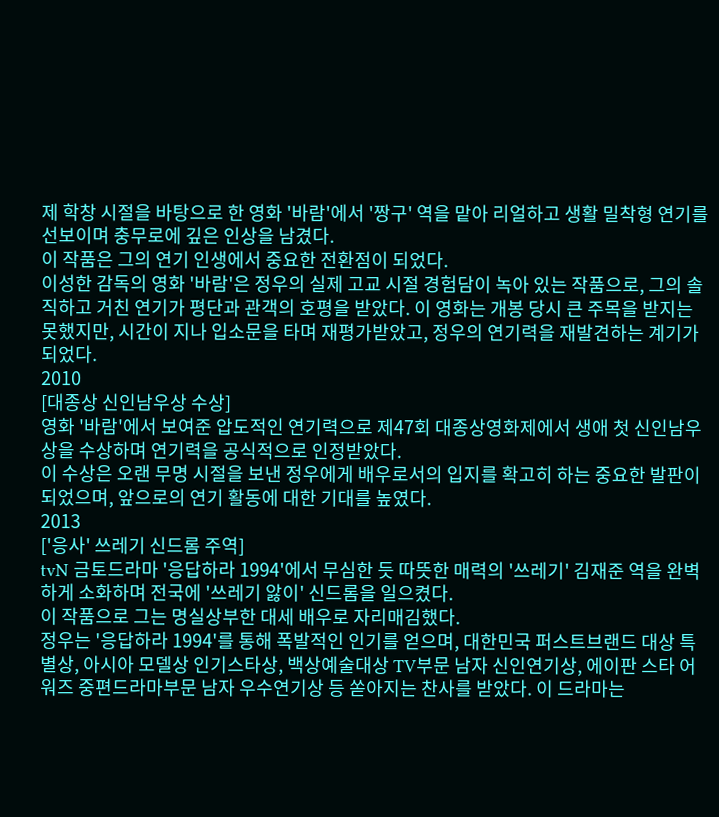제 학창 시절을 바탕으로 한 영화 '바람'에서 '짱구' 역을 맡아 리얼하고 생활 밀착형 연기를 선보이며 충무로에 깊은 인상을 남겼다.
이 작품은 그의 연기 인생에서 중요한 전환점이 되었다.
이성한 감독의 영화 '바람'은 정우의 실제 고교 시절 경험담이 녹아 있는 작품으로, 그의 솔직하고 거친 연기가 평단과 관객의 호평을 받았다. 이 영화는 개봉 당시 큰 주목을 받지는 못했지만, 시간이 지나 입소문을 타며 재평가받았고, 정우의 연기력을 재발견하는 계기가 되었다.
2010
[대종상 신인남우상 수상]
영화 '바람'에서 보여준 압도적인 연기력으로 제47회 대종상영화제에서 생애 첫 신인남우상을 수상하며 연기력을 공식적으로 인정받았다.
이 수상은 오랜 무명 시절을 보낸 정우에게 배우로서의 입지를 확고히 하는 중요한 발판이 되었으며, 앞으로의 연기 활동에 대한 기대를 높였다.
2013
['응사' 쓰레기 신드롬 주역]
tvN 금토드라마 '응답하라 1994'에서 무심한 듯 따뜻한 매력의 '쓰레기' 김재준 역을 완벽하게 소화하며 전국에 '쓰레기 앓이' 신드롬을 일으켰다.
이 작품으로 그는 명실상부한 대세 배우로 자리매김했다.
정우는 '응답하라 1994'를 통해 폭발적인 인기를 얻으며, 대한민국 퍼스트브랜드 대상 특별상, 아시아 모델상 인기스타상, 백상예술대상 TV부문 남자 신인연기상, 에이판 스타 어워즈 중편드라마부문 남자 우수연기상 등 쏟아지는 찬사를 받았다. 이 드라마는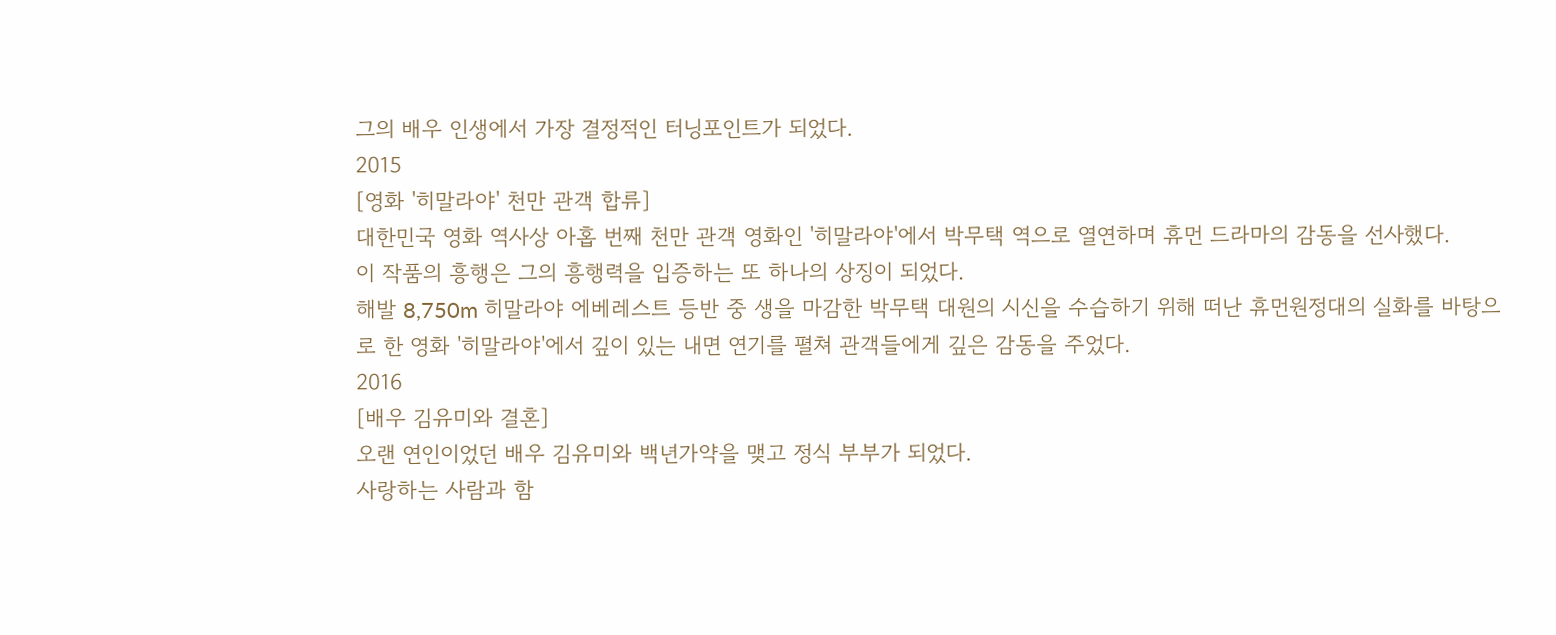그의 배우 인생에서 가장 결정적인 터닝포인트가 되었다.
2015
[영화 '히말라야' 천만 관객 합류]
대한민국 영화 역사상 아홉 번째 천만 관객 영화인 '히말라야'에서 박무택 역으로 열연하며 휴먼 드라마의 감동을 선사했다.
이 작품의 흥행은 그의 흥행력을 입증하는 또 하나의 상징이 되었다.
해발 8,750m 히말라야 에베레스트 등반 중 생을 마감한 박무택 대원의 시신을 수습하기 위해 떠난 휴먼원정대의 실화를 바탕으로 한 영화 '히말라야'에서 깊이 있는 내면 연기를 펼쳐 관객들에게 깊은 감동을 주었다.
2016
[배우 김유미와 결혼]
오랜 연인이었던 배우 김유미와 백년가약을 맺고 정식 부부가 되었다.
사랑하는 사람과 함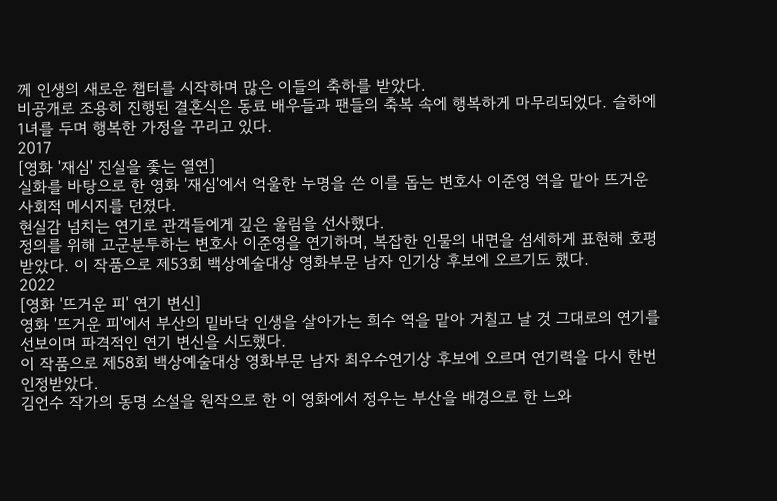께 인생의 새로운 챕터를 시작하며 많은 이들의 축하를 받았다.
비공개로 조용히 진행된 결혼식은 동료 배우들과 팬들의 축복 속에 행복하게 마무리되었다. 슬하에 1녀를 두며 행복한 가정을 꾸리고 있다.
2017
[영화 '재심' 진실을 좇는 열연]
실화를 바탕으로 한 영화 '재심'에서 억울한 누명을 쓴 이를 돕는 변호사 이준영 역을 맡아 뜨거운 사회적 메시지를 던졌다.
현실감 넘치는 연기로 관객들에게 깊은 울림을 선사했다.
정의를 위해 고군분투하는 변호사 이준영을 연기하며, 복잡한 인물의 내면을 섬세하게 표현해 호평받았다. 이 작품으로 제53회 백상예술대상 영화부문 남자 인기상 후보에 오르기도 했다.
2022
[영화 '뜨거운 피' 연기 변신]
영화 '뜨거운 피'에서 부산의 밑바닥 인생을 살아가는 희수 역을 맡아 거칠고 날 것 그대로의 연기를 선보이며 파격적인 연기 변신을 시도했다.
이 작품으로 제58회 백상예술대상 영화부문 남자 최우수연기상 후보에 오르며 연기력을 다시 한번 인정받았다.
김언수 작가의 동명 소설을 원작으로 한 이 영화에서 정우는 부산을 배경으로 한 느와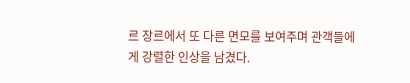르 장르에서 또 다른 면모를 보여주며 관객들에게 강렬한 인상을 남겼다.